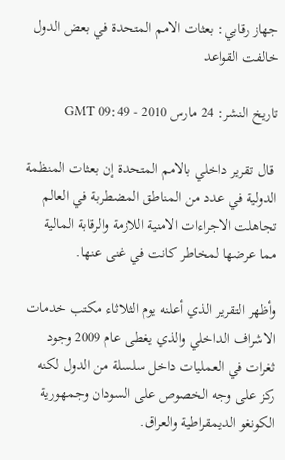جهاز رقابي: بعثات الامم المتحدة في بعض الدول خالفت القواعد

تاريخ النشر: 24 مارس 2010 - 09:49 GMT

 قال تقرير داخلي بالامم المتحدة إن بعثات المنظمة الدولية في عدد من المناطق المضطربة في العالم تجاهلت الاجراءات الامنية اللازمة والرقابة المالية مما عرضها لمخاطر كانت في غنى عنها.

وأظهر التقرير الذي أعلنه يوم الثلاثاء مكتب خدمات الاشراف الداخلي والذي يغطى عام 2009 وجود ثغرات في العمليات داخل سلسلة من الدول لكنه ركز على وجه الخصوص على السودان وجمهورية الكونغو الديمقراطية والعراق.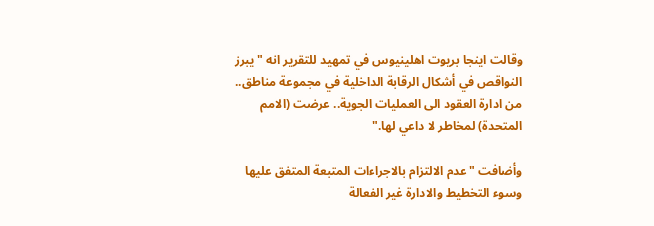وقالت اينجا بريوت اهلينيوس في تمهيد للتقرير انه "يبرز النواقص في أشكال الرقابة الداخلية في مجموعة مناطق.. من ادارة العقود الى العمليات الجوية.. عرضت (الامم المتحدة) لمخاطر لا داعي لها."

وأضافت "عدم الالتزام بالاجراءات المتبعة المتفق عليها وسوء التخطيط والادارة غير الفعالة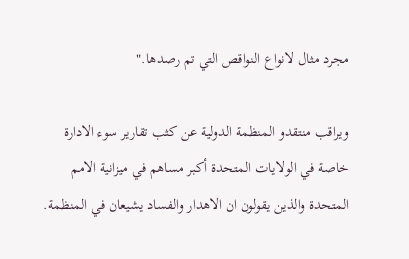مجرد مثال لانواع النواقص التي تم رصدها."

ويراقب منتقدو المنظمة الدولية عن كثب تقارير سوء الادارة خاصة في الولايات المتحدة أكبر مساهم في ميزانية الامم المتحدة والذين يقولون ان الاهدار والفساد يشيعان في المنظمة.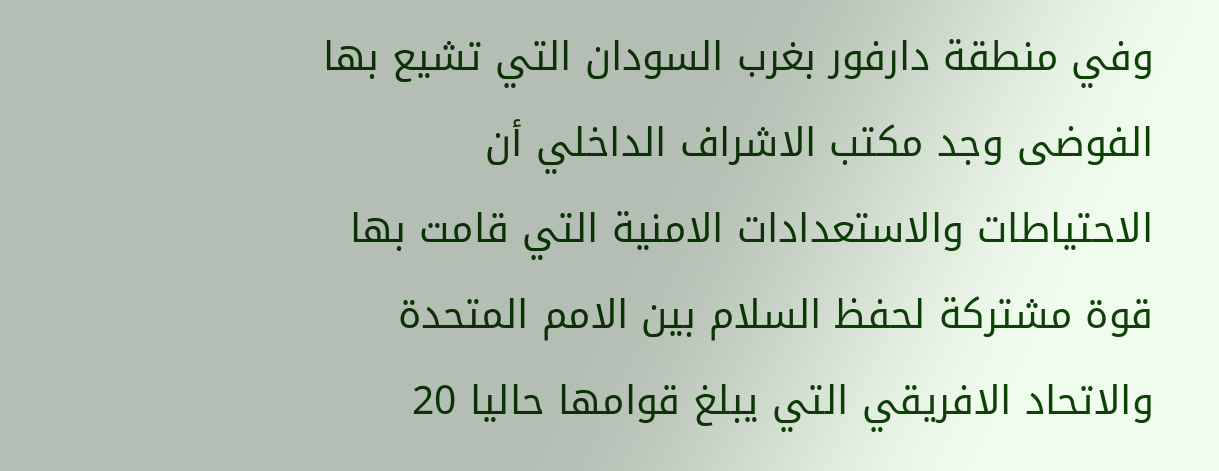وفي منطقة دارفور بغرب السودان التي تشيع بها الفوضى وجد مكتب الاشراف الداخلي أن الاحتياطات والاستعدادات الامنية التي قامت بها قوة مشتركة لحفظ السلام بين الامم المتحدة والاتحاد الافريقي التي يبلغ قوامها حاليا 20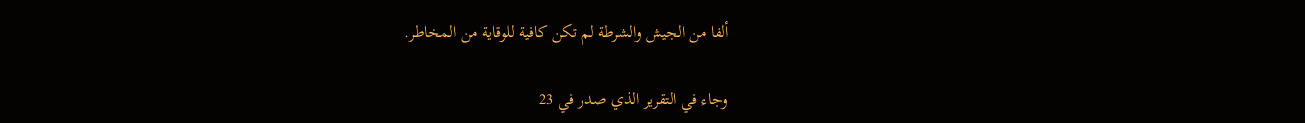ألفا من الجيش والشرطة لم تكن كافية للوقاية من المخاطر.

وجاء في التقرير الذي صدر في 23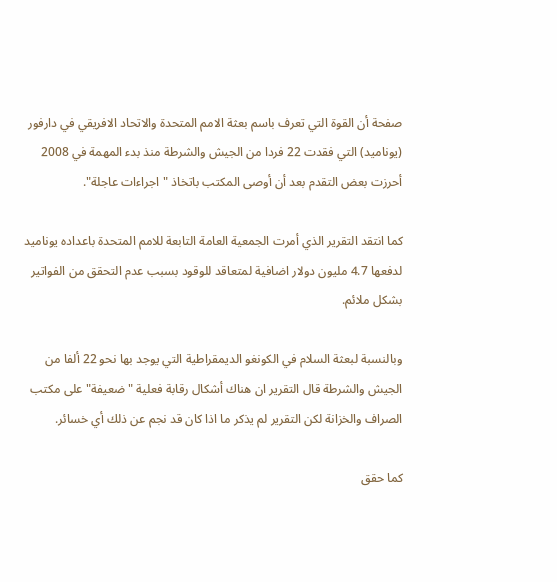صفحة أن القوة التي تعرف باسم بعثة الامم المتحدة والاتحاد الافريقي في دارفور (يوناميد) التي فقدت 22 فردا من الجيش والشرطة منذ بدء المهمة في 2008 أحرزت بعض التقدم بعد أن أوصى المكتب باتخاذ "اجراءات عاجلة".

كما انتقد التقرير الذي أمرت الجمعية العامة التابعة للامم المتحدة باعداده يوناميد لدفعها 4.7 مليون دولار اضافية لمتعاقد للوقود بسبب عدم التحقق من الفواتير بشكل ملائم.

وبالنسبة لبعثة السلام في الكونغو الديمقراطية التي يوجد بها نحو 22 ألفا من الجيش والشرطة قال التقرير ان هناك أشكال رقابة فعلية "ضعيفة" على مكتب الصراف والخزانة لكن التقرير لم يذكر ما اذا كان قد نجم عن ذلك أي خسائر.

كما حقق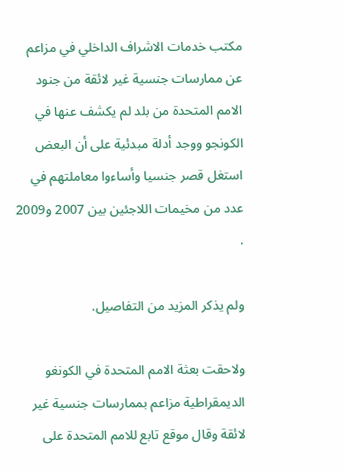مكتب خدمات الاشراف الداخلي في مزاعم عن ممارسات جنسية غير لائقة من جنود الامم المتحدة من بلد لم يكشف عنها في الكونجو ووجد أدلة مبدئية على أن البعض استغل قصر جنسيا وأساءوا معاملتهم في عدد من مخيمات اللاجئين بين 2007 و2009 .

ولم يذكر المزيد من التفاصيل.

ولاحقت بعثة الامم المتحدة في الكونغو الديمقراطية مزاعم بممارسات جنسية غير لائقة وقال موقع تابع للامم المتحدة على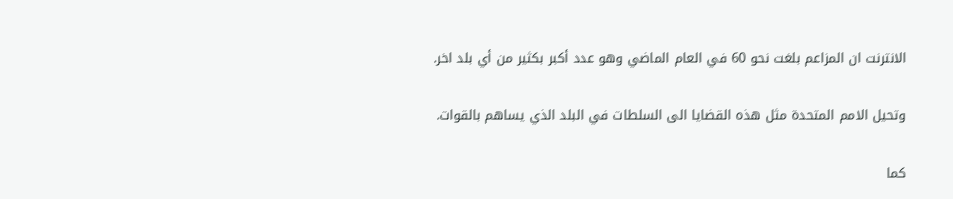الانترنت ان المزاعم بلغت نحو 60 في العام الماضي وهو عدد أكبر بكثير من أي بلد اخر.

وتحيل الامم المتحدة مثل هذه القضايا الى السلطات في البلد الذي يساهم بالقوات.

كما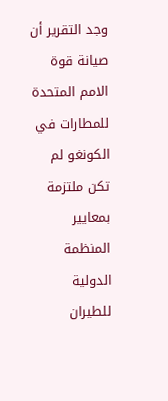وجد التقرير أن صيانة قوة الامم المتحدة للمطارات في الكونغو لم تكن ملتزمة بمعايير المنظمة الدولية للطيران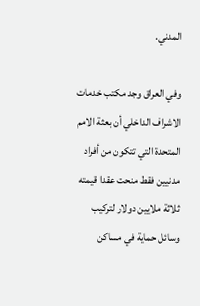المدني.

وفي العراق وجد مكتب خدمات الاشراف الداخلي أن بعثة الامم المتحدة التي تتكون من أفراد مدنيين فقط منحت عقدا قيمته ثلاثة ملايين دولار لتركيب وسائل حماية في مساكن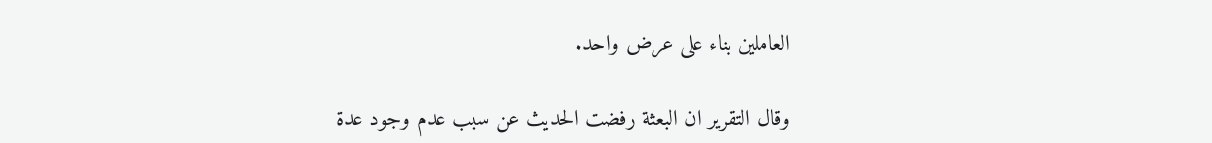العاملين بناء على عرض واحد.

وقال التقرير ان البعثة رفضت الحديث عن سبب عدم وجود عدة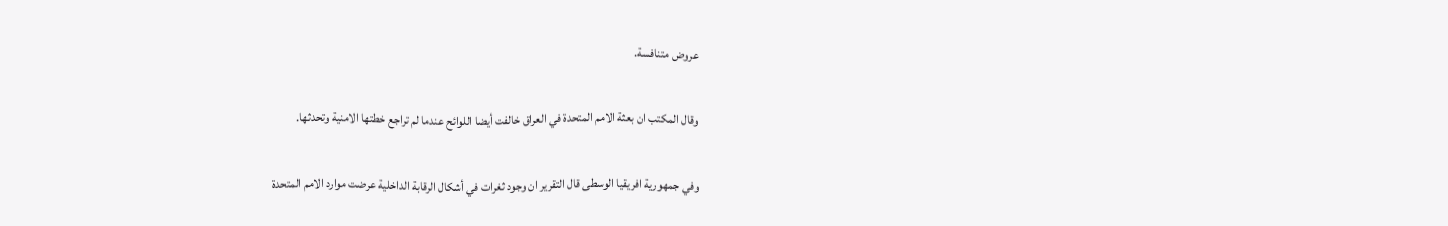عروض متنافسة.

وقال المكتب ان بعثة الامم المتحدة في العراق خالفت أيضا اللوائح عندما لم تراجع خطتها الامنية وتحدثها.

وفي جمهورية افريقيا الوسطى قال التقرير ان وجود ثغرات في أشكال الرقابة الداخلية عرضت موارد الامم المتحدة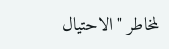لمخاطر "الاحتيال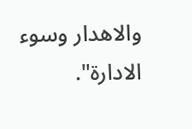والاهدار وسوء الادارة".